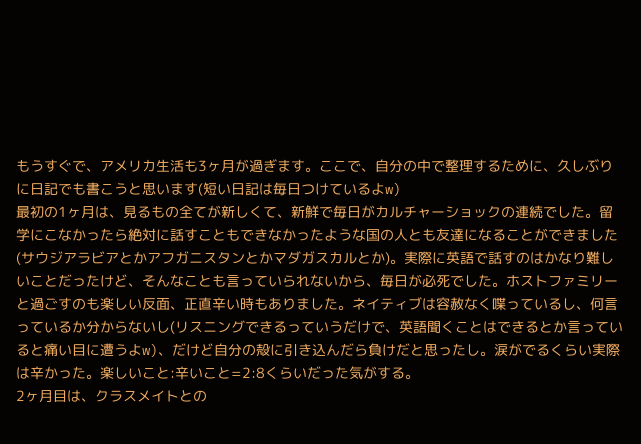もうすぐで、アメリカ生活も3ヶ月が過ぎます。ここで、自分の中で整理するために、久しぶりに日記でも書こうと思います(短い日記は毎日つけているよw)
最初の1ヶ月は、見るもの全てが新しくて、新鮮で毎日がカルチャーショックの連続でした。留学にこなかったら絶対に話すこともできなかったような国の人とも友達になることができました(サウジアラビアとかアフガニスタンとかマダガスカルとか)。実際に英語で話すのはかなり難しいことだったけど、そんなことも言っていられないから、毎日が必死でした。ホストファミリーと過ごすのも楽しい反面、正直辛い時もありました。ネイティブは容赦なく喋っているし、何言っているか分からないし(リスニングできるっていうだけで、英語聞くことはできるとか言っていると痛い目に遭うよw)、だけど自分の殻に引き込んだら負けだと思ったし。涙がでるくらい実際は辛かった。楽しいこと:辛いこと=2:8くらいだった気がする。
2ヶ月目は、クラスメイトとの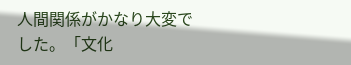人間関係がかなり大変でした。「文化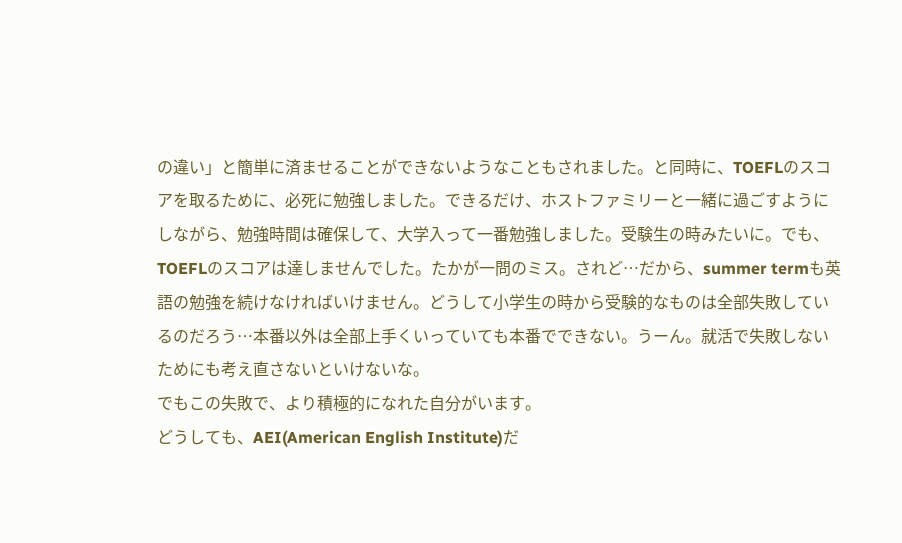の違い」と簡単に済ませることができないようなこともされました。と同時に、TOEFLのスコアを取るために、必死に勉強しました。できるだけ、ホストファミリーと一緒に過ごすようにしながら、勉強時間は確保して、大学入って一番勉強しました。受験生の時みたいに。でも、TOEFLのスコアは達しませんでした。たかが一問のミス。されど…だから、summer termも英語の勉強を続けなければいけません。どうして小学生の時から受験的なものは全部失敗しているのだろう…本番以外は全部上手くいっていても本番でできない。うーん。就活で失敗しないためにも考え直さないといけないな。
でもこの失敗で、より積極的になれた自分がいます。
どうしても、AEI(American English Institute)だ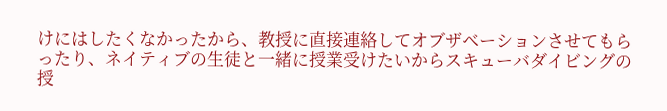けにはしたくなかったから、教授に直接連絡してオブザベーションさせてもらったり、ネイティブの生徒と一緒に授業受けたいからスキューバダイビングの授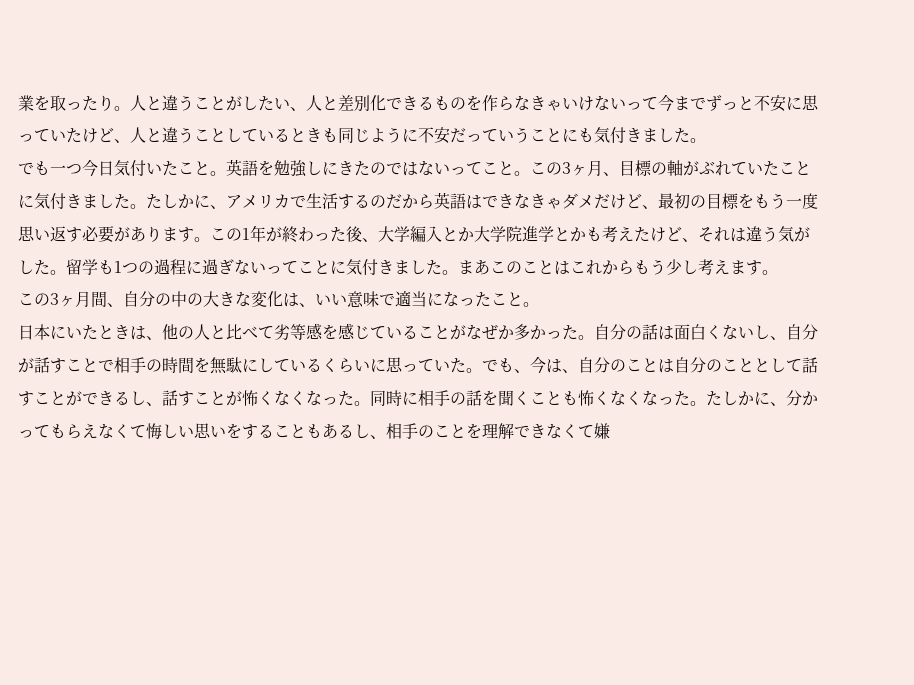業を取ったり。人と違うことがしたい、人と差別化できるものを作らなきゃいけないって今までずっと不安に思っていたけど、人と違うことしているときも同じように不安だっていうことにも気付きました。
でも一つ今日気付いたこと。英語を勉強しにきたのではないってこと。この3ヶ月、目標の軸がぶれていたことに気付きました。たしかに、アメリカで生活するのだから英語はできなきゃダメだけど、最初の目標をもう一度思い返す必要があります。この1年が終わった後、大学編入とか大学院進学とかも考えたけど、それは違う気がした。留学も1つの過程に過ぎないってことに気付きました。まあこのことはこれからもう少し考えます。
この3ヶ月間、自分の中の大きな変化は、いい意味で適当になったこと。
日本にいたときは、他の人と比べて劣等感を感じていることがなぜか多かった。自分の話は面白くないし、自分が話すことで相手の時間を無駄にしているくらいに思っていた。でも、今は、自分のことは自分のこととして話すことができるし、話すことが怖くなくなった。同時に相手の話を聞くことも怖くなくなった。たしかに、分かってもらえなくて悔しい思いをすることもあるし、相手のことを理解できなくて嫌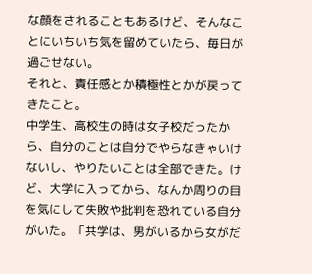な顔をされることもあるけど、そんなことにいちいち気を留めていたら、毎日が過ごせない。
それと、責任感とか積極性とかが戻ってきたこと。
中学生、高校生の時は女子校だったから、自分のことは自分でやらなきゃいけないし、やりたいことは全部できた。けど、大学に入ってから、なんか周りの目を気にして失敗や批判を恐れている自分がいた。「共学は、男がいるから女がだ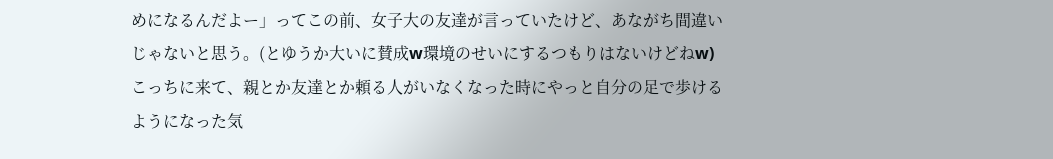めになるんだよー」ってこの前、女子大の友達が言っていたけど、あながち間違いじゃないと思う。(とゆうか大いに賛成w環境のせいにするつもりはないけどねw)こっちに来て、親とか友達とか頼る人がいなくなった時にやっと自分の足で歩けるようになった気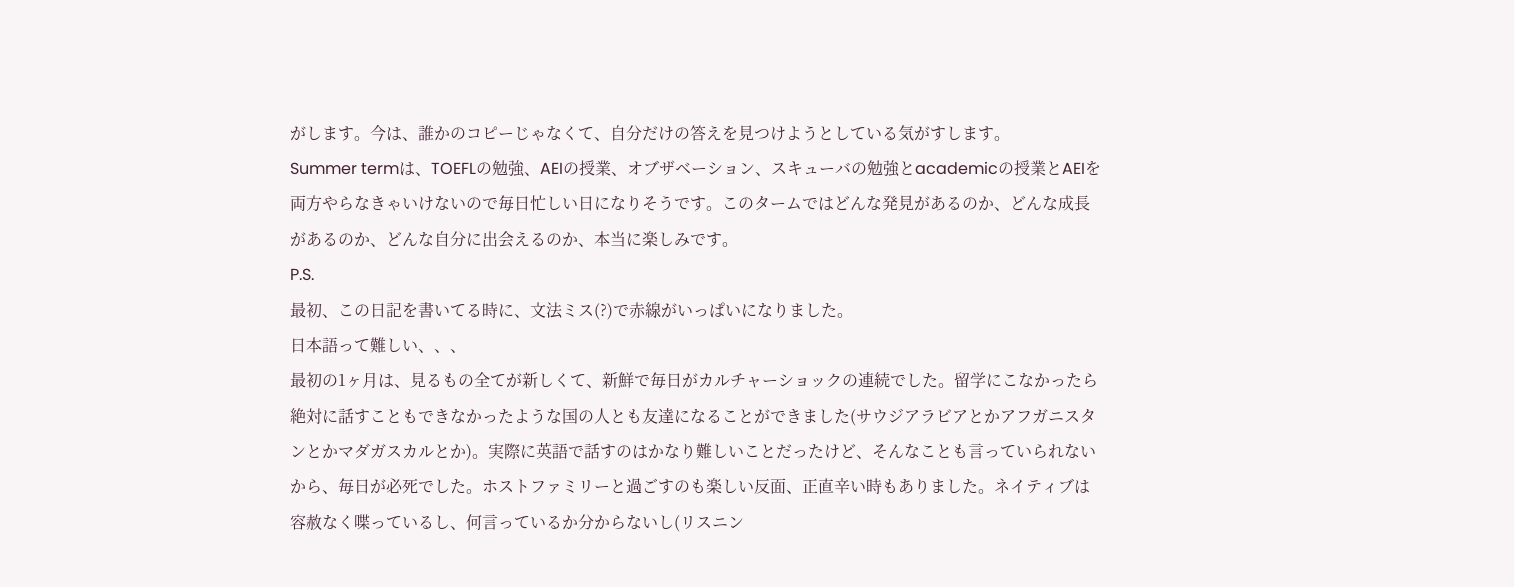がします。今は、誰かのコピーじゃなくて、自分だけの答えを見つけようとしている気がすします。
Summer termは、TOEFLの勉強、AEIの授業、オブザベーション、スキューバの勉強とacademicの授業とAEIを両方やらなきゃいけないので毎日忙しい日になりそうです。このタームではどんな発見があるのか、どんな成長があるのか、どんな自分に出会えるのか、本当に楽しみです。
P.S.
最初、この日記を書いてる時に、文法ミス(?)で赤線がいっぱいになりました。
日本語って難しい、、、
最初の1ヶ月は、見るもの全てが新しくて、新鮮で毎日がカルチャーショックの連続でした。留学にこなかったら絶対に話すこともできなかったような国の人とも友達になることができました(サウジアラビアとかアフガニスタンとかマダガスカルとか)。実際に英語で話すのはかなり難しいことだったけど、そんなことも言っていられないから、毎日が必死でした。ホストファミリーと過ごすのも楽しい反面、正直辛い時もありました。ネイティブは容赦なく喋っているし、何言っているか分からないし(リスニン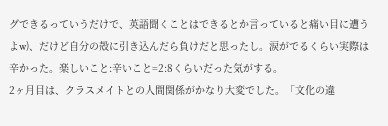グできるっていうだけで、英語聞くことはできるとか言っていると痛い目に遭うよw)、だけど自分の殻に引き込んだら負けだと思ったし。涙がでるくらい実際は辛かった。楽しいこと:辛いこと=2:8くらいだった気がする。
2ヶ月目は、クラスメイトとの人間関係がかなり大変でした。「文化の違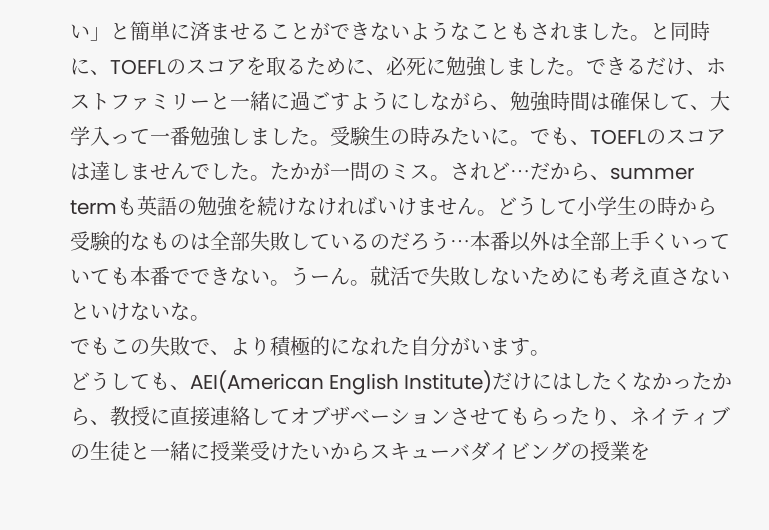い」と簡単に済ませることができないようなこともされました。と同時に、TOEFLのスコアを取るために、必死に勉強しました。できるだけ、ホストファミリーと一緒に過ごすようにしながら、勉強時間は確保して、大学入って一番勉強しました。受験生の時みたいに。でも、TOEFLのスコアは達しませんでした。たかが一問のミス。されど…だから、summer termも英語の勉強を続けなければいけません。どうして小学生の時から受験的なものは全部失敗しているのだろう…本番以外は全部上手くいっていても本番でできない。うーん。就活で失敗しないためにも考え直さないといけないな。
でもこの失敗で、より積極的になれた自分がいます。
どうしても、AEI(American English Institute)だけにはしたくなかったから、教授に直接連絡してオブザベーションさせてもらったり、ネイティブの生徒と一緒に授業受けたいからスキューバダイビングの授業を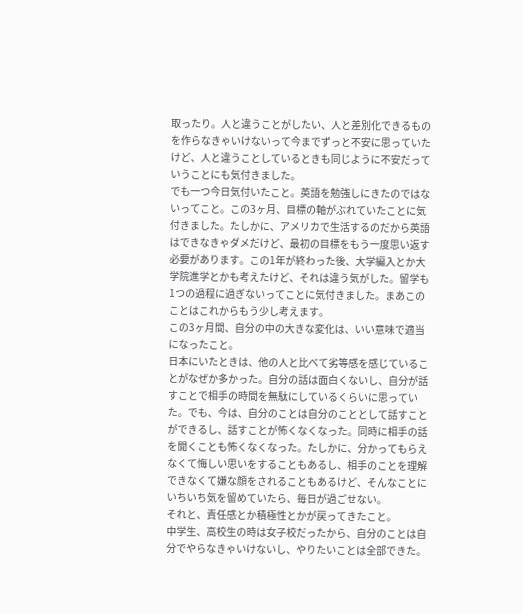取ったり。人と違うことがしたい、人と差別化できるものを作らなきゃいけないって今までずっと不安に思っていたけど、人と違うことしているときも同じように不安だっていうことにも気付きました。
でも一つ今日気付いたこと。英語を勉強しにきたのではないってこと。この3ヶ月、目標の軸がぶれていたことに気付きました。たしかに、アメリカで生活するのだから英語はできなきゃダメだけど、最初の目標をもう一度思い返す必要があります。この1年が終わった後、大学編入とか大学院進学とかも考えたけど、それは違う気がした。留学も1つの過程に過ぎないってことに気付きました。まあこのことはこれからもう少し考えます。
この3ヶ月間、自分の中の大きな変化は、いい意味で適当になったこと。
日本にいたときは、他の人と比べて劣等感を感じていることがなぜか多かった。自分の話は面白くないし、自分が話すことで相手の時間を無駄にしているくらいに思っていた。でも、今は、自分のことは自分のこととして話すことができるし、話すことが怖くなくなった。同時に相手の話を聞くことも怖くなくなった。たしかに、分かってもらえなくて悔しい思いをすることもあるし、相手のことを理解できなくて嫌な顔をされることもあるけど、そんなことにいちいち気を留めていたら、毎日が過ごせない。
それと、責任感とか積極性とかが戻ってきたこと。
中学生、高校生の時は女子校だったから、自分のことは自分でやらなきゃいけないし、やりたいことは全部できた。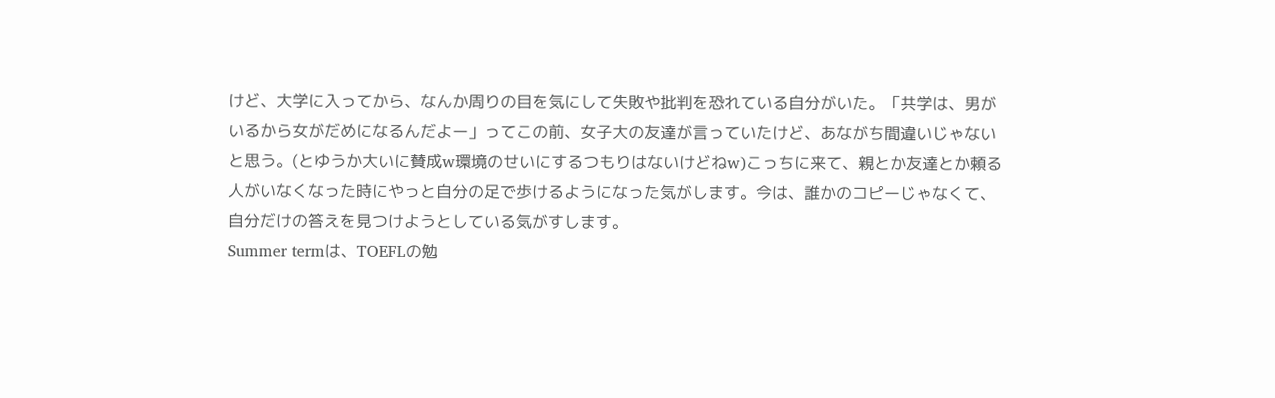けど、大学に入ってから、なんか周りの目を気にして失敗や批判を恐れている自分がいた。「共学は、男がいるから女がだめになるんだよー」ってこの前、女子大の友達が言っていたけど、あながち間違いじゃないと思う。(とゆうか大いに賛成w環境のせいにするつもりはないけどねw)こっちに来て、親とか友達とか頼る人がいなくなった時にやっと自分の足で歩けるようになった気がします。今は、誰かのコピーじゃなくて、自分だけの答えを見つけようとしている気がすします。
Summer termは、TOEFLの勉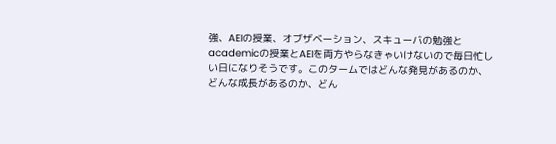強、AEIの授業、オブザベーション、スキューバの勉強とacademicの授業とAEIを両方やらなきゃいけないので毎日忙しい日になりそうです。このタームではどんな発見があるのか、どんな成長があるのか、どん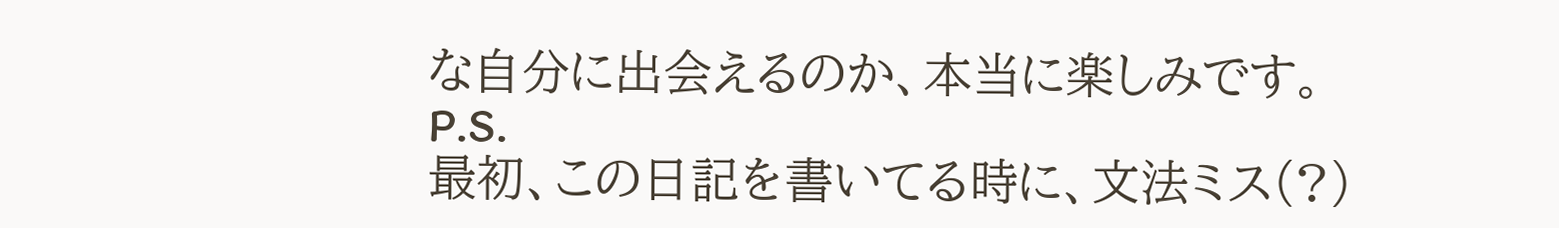な自分に出会えるのか、本当に楽しみです。
P.S.
最初、この日記を書いてる時に、文法ミス(?)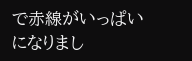で赤線がいっぱいになりまし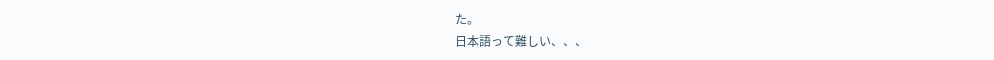た。
日本語って難しい、、、